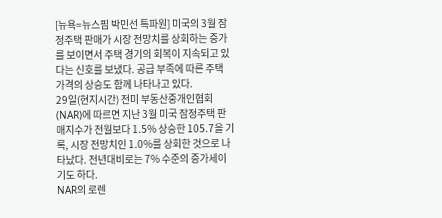[뉴욕=뉴스핌 박민선 특파원] 미국의 3월 잠정주택 판매가 시장 전망치를 상회하는 증가를 보이면서 주택 경기의 회복이 지속되고 있다는 신호를 보냈다. 공급 부족에 따른 주택 가격의 상승도 함께 나타나고 있다.
29일(현지시간) 전미 부동산중개인협회(NAR)에 따르면 지난 3월 미국 잠정주택 판매지수가 전월보다 1.5% 상승한 105.7을 기록, 시장 전망치인 1.0%를 상회한 것으로 나타났다. 전년대비로는 7% 수준의 증가세이기도 하다.
NAR의 로렌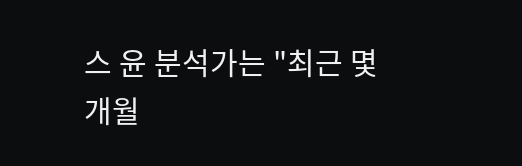스 윤 분석가는 "최근 몇개월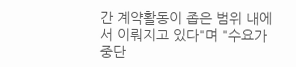간 계약활동이 좁은 범위 내에서 이뤄지고 있다"며 "수요가 중단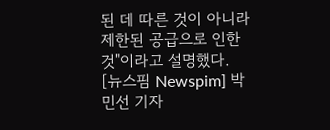된 데 따른 것이 아니라 제한된 공급으로 인한 것"이라고 설명했다.
[뉴스핌 Newspim] 박민선 기자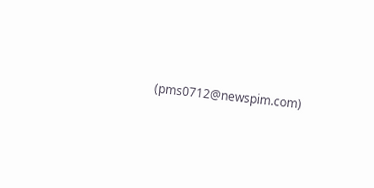(pms0712@newspim.com)